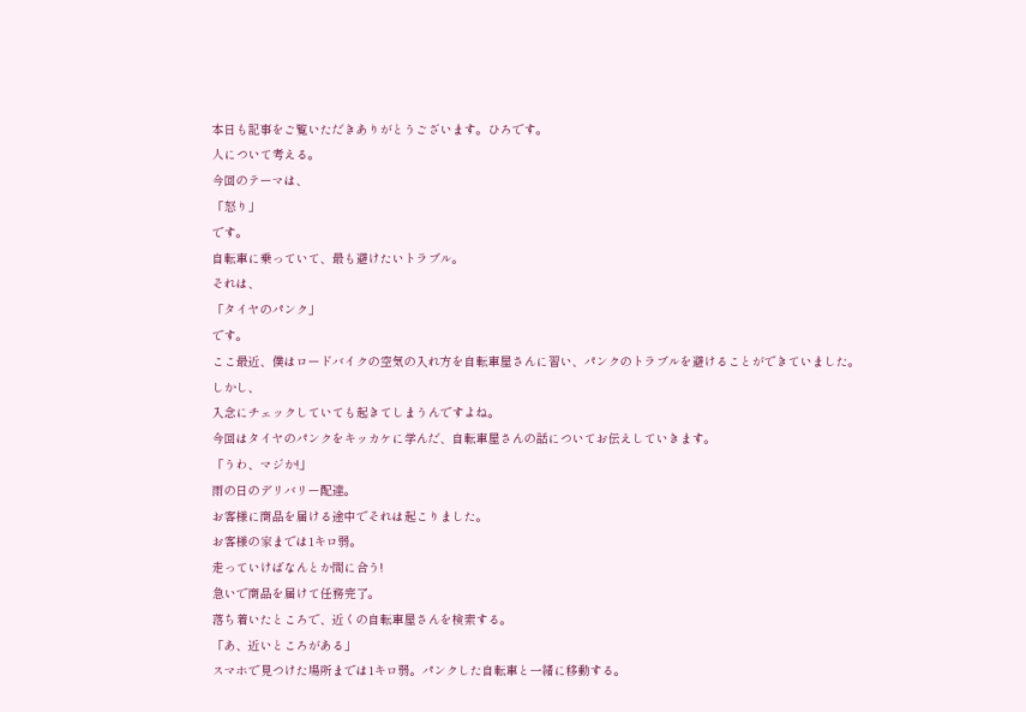本日も記事をご覧いただきありがとうございます。ひろです。
人について考える。
今回のテーマは、
「怒り」
です。
自転車に乗っていて、最も避けたいトラブル。
それは、
「タイヤのパンク」
です。
ここ最近、僕はロードバイクの空気の入れ方を自転車屋さんに習い、パンクのトラブルを避けることができていました。
しかし、
入念にチェックしていても起きてしまうんですよね。
今回はタイヤのパンクをキッカケに学んだ、自転車屋さんの話についてお伝えしていきます。
「うわ、マジか!」
雨の日のデリバリー配達。
お客様に商品を届ける途中でそれは起こりました。
お客様の家までは1キロ弱。
走っていけばなんとか間に合う!
急いで商品を届けて任務完了。
落ち着いたところで、近くの自転車屋さんを検索する。
「あ、近いところがある」
スマホで見つけた場所までは1キロ弱。パンクした自転車と一緒に移動する。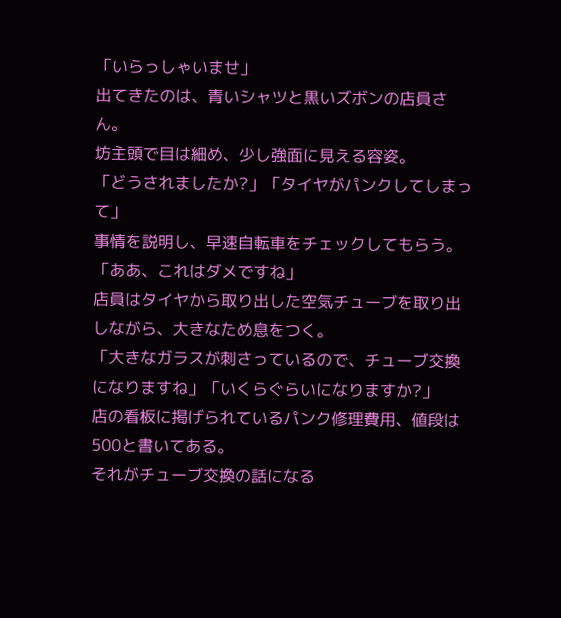「いらっしゃいませ」
出てきたのは、青いシャツと黒いズボンの店員さん。
坊主頭で目は細め、少し強面に見える容姿。
「どうされましたか?」「タイヤがパンクしてしまって」
事情を説明し、早速自転車をチェックしてもらう。
「ああ、これはダメですね」
店員はタイヤから取り出した空気チューブを取り出しながら、大きなため息をつく。
「大きなガラスが刺さっているので、チューブ交換になりますね」「いくらぐらいになりますか?」
店の看板に掲げられているパンク修理費用、値段は500と書いてある。
それがチューブ交換の話になる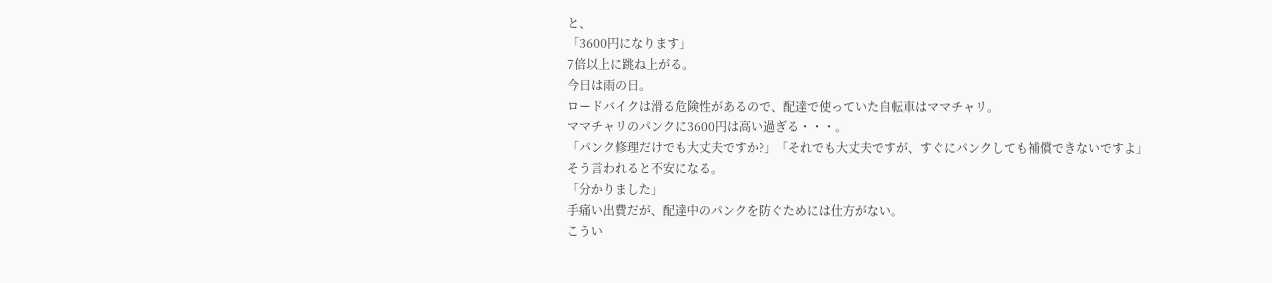と、
「3600円になります」
7倍以上に跳ね上がる。
今日は雨の日。
ロードバイクは滑る危険性があるので、配達で使っていた自転車はママチャリ。
ママチャリのパンクに3600円は高い過ぎる・・・。
「パンク修理だけでも大丈夫ですか?」「それでも大丈夫ですが、すぐにパンクしても補償できないですよ」
そう言われると不安になる。
「分かりました」
手痛い出費だが、配達中のパンクを防ぐためには仕方がない。
こうい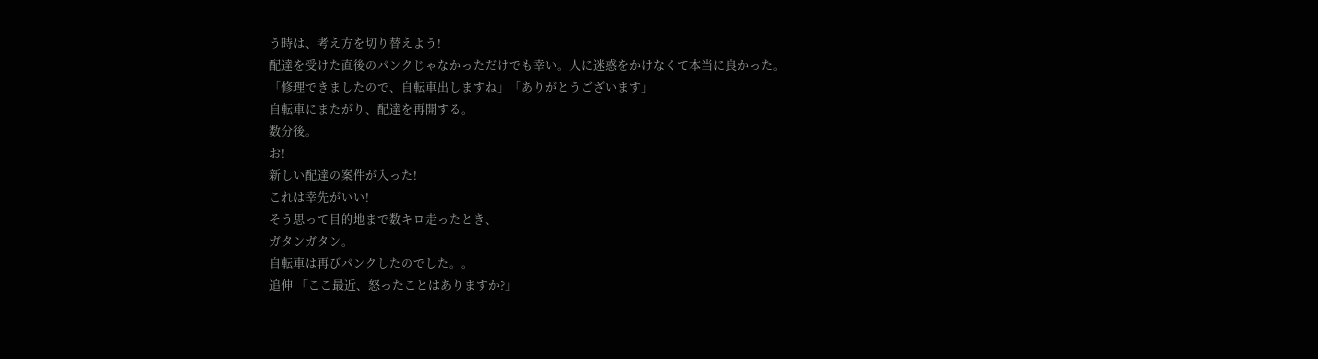う時は、考え方を切り替えよう!
配達を受けた直後のパンクじゃなかっただけでも幸い。人に迷惑をかけなくて本当に良かった。
「修理できましたので、自転車出しますね」「ありがとうございます」
自転車にまたがり、配達を再開する。
数分後。
お!
新しい配達の案件が入った!
これは幸先がいい!
そう思って目的地まで数キロ走ったとき、
ガタンガタン。
自転車は再びパンクしたのでした。。
追伸 「ここ最近、怒ったことはありますか?」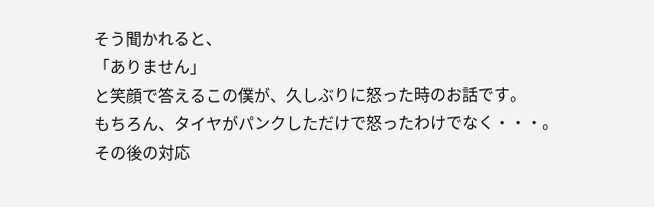そう聞かれると、
「ありません」
と笑顔で答えるこの僕が、久しぶりに怒った時のお話です。
もちろん、タイヤがパンクしただけで怒ったわけでなく・・・。
その後の対応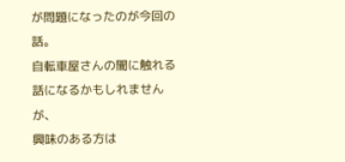が問題になったのが今回の話。
自転車屋さんの闇に触れる話になるかもしれませんが、
興味のある方は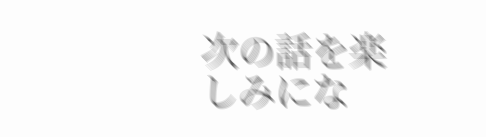次の話を楽しみにな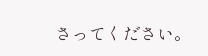さってください。